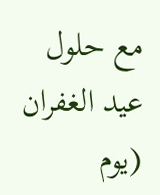مع حلول عيد الغفران (يوم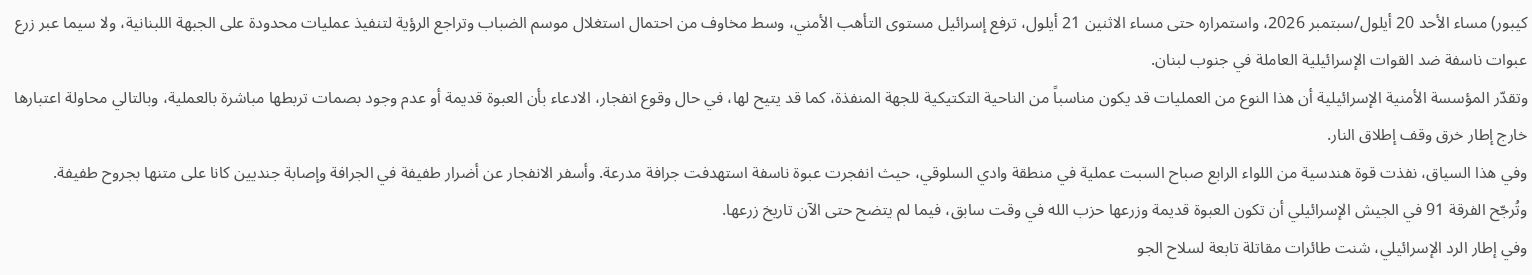كيبور) مساء الأحد 20 أيلول/سبتمبر 2026، واستمراره حتى مساء الاثنين 21 أيلول، ترفع إسرائيل مستوى التأهب الأمني، وسط مخاوف من احتمال استغلال موسم الضباب وتراجع الرؤية لتنفيذ عمليات محدودة على الجبهة اللبنانية، ولا سيما عبر زرع عبوات ناسفة ضد القوات الإسرائيلية العاملة في جنوب لبنان.
وتقدّر المؤسسة الأمنية الإسرائيلية أن هذا النوع من العمليات قد يكون مناسباً من الناحية التكتيكية للجهة المنفذة، كما قد يتيح لها، في حال وقوع انفجار، الادعاء بأن العبوة قديمة أو عدم وجود بصمات تربطها مباشرة بالعملية، وبالتالي محاولة اعتبارها خارج إطار خرق وقف إطلاق النار.
وفي هذا السياق، نفذت قوة هندسية من اللواء الرابع صباح السبت عملية في منطقة وادي السلوقي، حيث انفجرت عبوة ناسفة استهدفت جرافة مدرعة. وأسفر الانفجار عن أضرار طفيفة في الجرافة وإصابة جنديين كانا على متنها بجروح طفيفة.
وتُرجّح الفرقة 91 في الجيش الإسرائيلي أن تكون العبوة قديمة وزرعها حزب الله في وقت سابق، فيما لم يتضح حتى الآن تاريخ زرعها.
وفي إطار الرد الإسرائيلي، شنت طائرات مقاتلة تابعة لسلاح الجو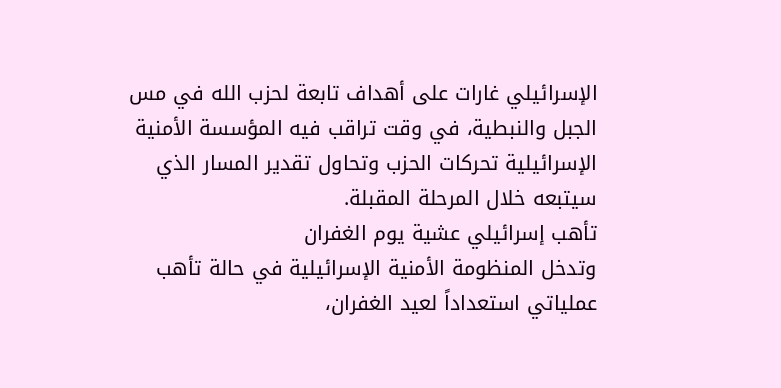الإسرائيلي غارات على أهداف تابعة لحزب الله في مس الجبل والنبطية، في وقت تراقب فيه المؤسسة الأمنية الإسرائيلية تحركات الحزب وتحاول تقدير المسار الذي سيتبعه خلال المرحلة المقبلة.
تأهب إسرائيلي عشية يوم الغفران
وتدخل المنظومة الأمنية الإسرائيلية في حالة تأهب عملياتي استعداداً لعيد الغفران،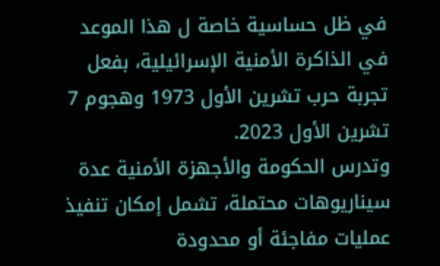في ظل حساسية خاصة ل هذا الموعد في الذاكرة الأمنية الإسرائيلية، بفعل تجربة حرب تشرين الأول 1973 وهجوم 7 تشرين الأول 2023.
وتدرس الحكومة والأجهزة الأمنية عدة سيناريوهات محتملة، تشمل إمكان تنفيذ عمليات مفاجئة أو محدودة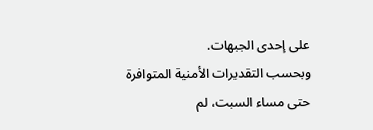على إحدى الجبهات.
وبحسب التقديرات الأمنية المتوافرة حتى مساء السبت، لم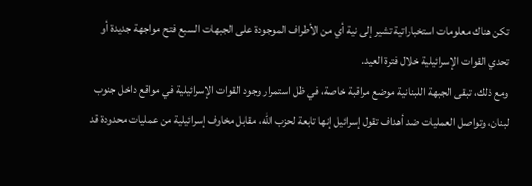تكن هناك معلومات استخباراتية تشير إلى نية أي من الأطراف الموجودة على الجبهات السبع فتح مواجهة جديدة أو تحدي القوات الإسرائيلية خلال فترة العيد.
ومع ذلك، تبقى الجبهة اللبنانية موضع مراقبة خاصة، في ظل استمرار وجود القوات الإسرائيلية في مواقع داخل جنوب لبنان، وتواصل العمليات ضد أهداف تقول إسرائيل إنها تابعة لحزب الله، مقابل مخاوف إسرائيلية من عمليات محدودة قد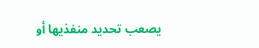يصعب تحديد منفذيها أو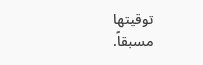توقيتها مسبقاً.